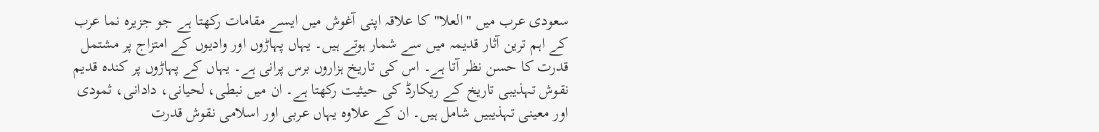سعودی عرب میں "العلا" کا علاقہ اپنی آغوش میں ایسے مقامات رکھتا ہے جو جزیرہ نما عرب کے اہم ترین آثار قدیمہ میں سے شمار ہوتے ہیں۔ یہاں پہاڑوں اور وادیوں کے امتزاج پر مشتمل قدرت کا حسن نظر آتا ہے۔ اس کی تاریخ ہزاروں برس پرانی ہے۔ یہاں کے پہاڑوں پر کندہ قدیم نقوش تہذیبی تاریخ کے ریکارڈ کی حیثیت رکھتا ہے۔ ان میں نبطی، لحیانی، دادانی، ثمودی اور معینی تہذیبیں شامل ہیں۔ ان کے علاوہ یہاں عربی اور اسلامی نقوش قدرت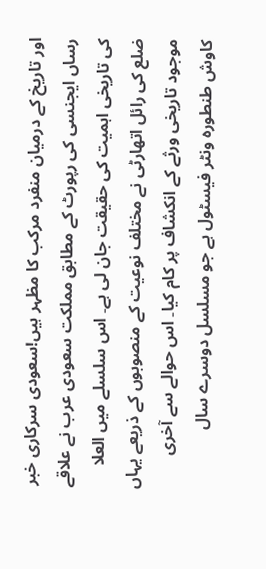اور تاریخ کے درمیان منفرد مرکب کا مظہر ہیں!سعودی سرکاری خبر رساں ایجنسی کی رپورٹ کے مطابق مملکت سعودی عرب نے علاقے کی تاریخی اہمیت کی حقیقت جان لی ہے۔ اس سلسلے میں العلا ضلع کی رائل اتھارٹی نے مختلف نوعیت کے منصوبوں کے ذریعے یہاں موجود تاریخی ورثے کے انکشاف پر کام کیا۔ اس حوالے سے آخری کاوش طنطورہ ونٹر فیسٹول ہے جو مسلسل دوسرے سال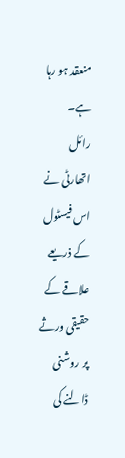منعقد ہو رہا ہے۔
رائل اتھارٹی نے اس فیسٹول کے ذریعے علاقے کے حقیقی ورثے پر روشنی ڈالنے کی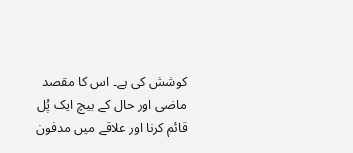کوشش کی ہے۔ اس کا مقصد ماضی اور حال کے بیچ ایک پُل قائم کرنا اور علاقے میں مدفون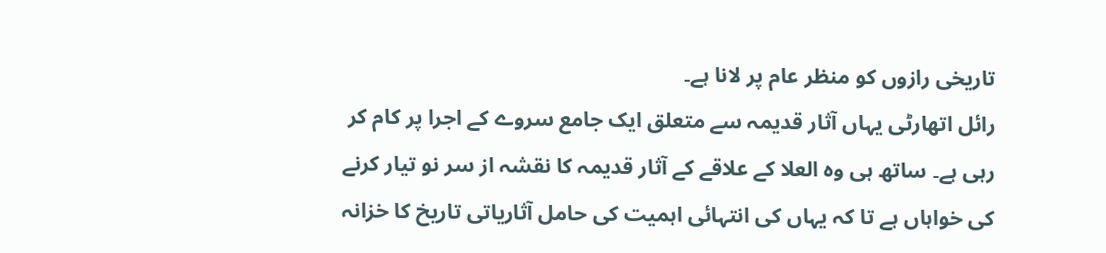تاریخی رازوں کو منظر عام پر لانا ہے۔
رائل اتھارٹی یہاں آثار قدیمہ سے متعلق ایک جامع سروے کے اجرا پر کام کر رہی ہے۔ ساتھ ہی وہ العلا کے علاقے کے آثار قدیمہ کا نقشہ از سر نو تیار کرنے کی خواہاں ہے تا کہ یہاں کی انتہائی اہمیت کی حامل آثاریاتی تاریخ کا خزانہ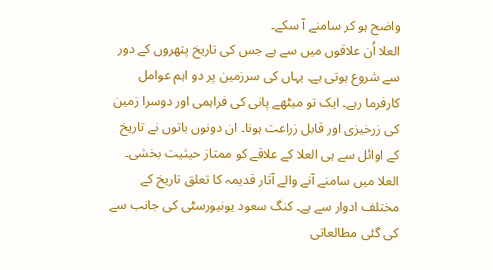واضح ہو کر سامنے آ سکے۔
العلا اُن علاقوں میں سے ہے جس کی تاریخ پتھروں کے دور سے شروع ہوتی ہے۔ یہاں کی سرزمین پر دو اہم عوامل کارفرما رہے۔ ایک تو میٹھے پانی کی فراہمی اور دوسرا زمین کی زرخیزی اور قابل زراعت ہونا۔ ان دونوں باتوں نے تاریخ کے اوائل سے ہی العلا کے علاقے کو ممتاز حیثیت بخشی۔
العلا میں سامنے آنے والے آثار قدیمہ کا تعلق تاریخ کے مختلف ادوار سے ہے۔ کنگ سعود یونیورسٹی کی جانب سے کی گئی مطالعاتی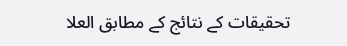تحقیقات کے نتائج کے مطابق العلا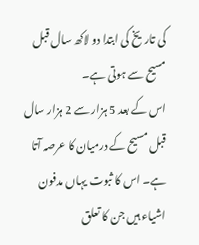کی تاریخ کی ابتدا دو لاکھ سال قبل مسیح سے ہوتی ہے۔
اس کے بعد 5 ہزار سے 2 ہزار سال قبل مسیح کے درمیان کا عرصہ آتا ہے۔ اس کا ثبوت یہاں مدفون اشیاء ہیں جن کا تعلق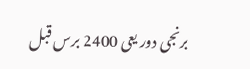برنجی دور یعی 2400 برس قبل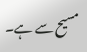مسیح سے ہے۔